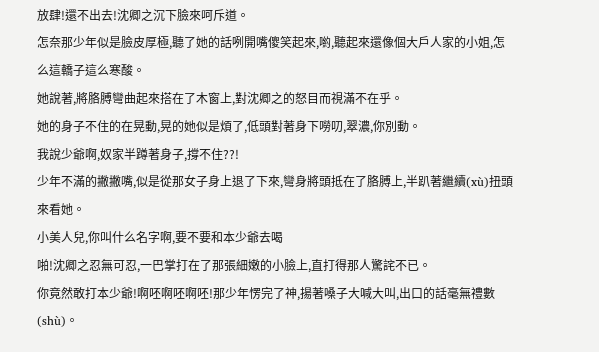放肆!還不出去!沈卿之沉下臉來呵斥道。
怎奈那少年似是臉皮厚極,聽了她的話咧開嘴傻笑起來,喲,聽起來還像個大戶人家的小姐,怎么這轎子這么寒酸。
她說著,將胳膊彎曲起來搭在了木窗上,對沈卿之的怒目而視滿不在乎。
她的身子不住的在晃動,晃的她似是煩了,低頭對著身下嘮叨,翠濃,你別動。
我說少爺啊,奴家半蹲著身子,撐不住??!
少年不滿的撇撇嘴,似是從那女子身上退了下來,彎身將頭抵在了胳膊上,半趴著繼續(xù)扭頭來看她。
小美人兒,你叫什么名字啊,要不要和本少爺去喝
啪!沈卿之忍無可忍,一巴掌打在了那張細嫩的小臉上,直打得那人驚詫不已。
你竟然敢打本少爺!啊呸啊呸啊呸!那少年愣完了神,揚著嗓子大喊大叫,出口的話毫無禮數(shù)。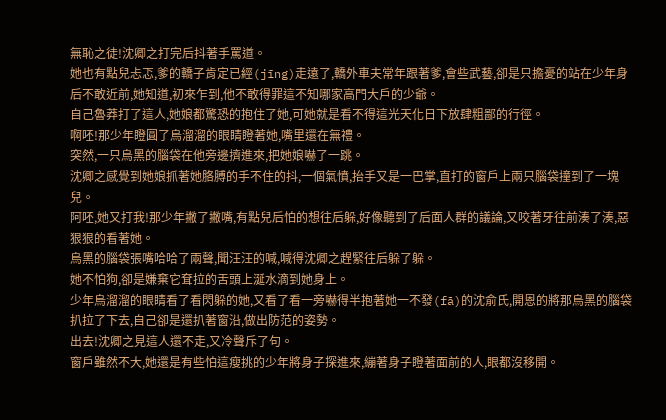無恥之徒!沈卿之打完后抖著手罵道。
她也有點兒忐忑,爹的轎子肯定已經(jīng)走遠了,轎外車夫常年跟著爹,會些武藝,卻是只擔憂的站在少年身后不敢近前,她知道,初來乍到,他不敢得罪這不知哪家高門大戶的少爺。
自己魯莽打了這人,她娘都驚恐的抱住了她,可她就是看不得這光天化日下放肆粗鄙的行徑。
啊呸!那少年瞪圓了烏溜溜的眼睛瞪著她,嘴里還在無禮。
突然,一只烏黑的腦袋在他旁邊擠進來,把她娘嚇了一跳。
沈卿之感覺到她娘抓著她胳膊的手不住的抖,一個氣憤,抬手又是一巴掌,直打的窗戶上兩只腦袋撞到了一塊兒。
阿呸,她又打我!那少年撇了撇嘴,有點兒后怕的想往后躲,好像聽到了后面人群的議論,又咬著牙往前湊了湊,惡狠狠的看著她。
烏黑的腦袋張嘴哈哈了兩聲,聞汪汪的喊,喊得沈卿之趕緊往后躲了躲。
她不怕狗,卻是嫌棄它耷拉的舌頭上涎水滴到她身上。
少年烏溜溜的眼睛看了看閃躲的她,又看了看一旁嚇得半抱著她一不發(fā)的沈俞氏,開恩的將那烏黑的腦袋扒拉了下去,自己卻是還扒著窗沿,做出防范的姿勢。
出去!沈卿之見這人還不走,又冷聲斥了句。
窗戶雖然不大,她還是有些怕這瘦挑的少年將身子探進來,繃著身子瞪著面前的人,眼都沒移開。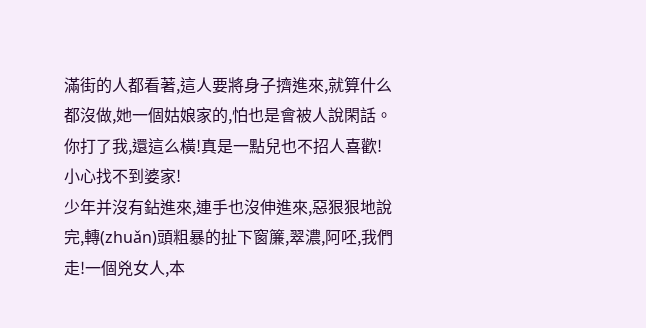滿街的人都看著,這人要將身子擠進來,就算什么都沒做,她一個姑娘家的,怕也是會被人說閑話。
你打了我,還這么橫!真是一點兒也不招人喜歡!小心找不到婆家!
少年并沒有鉆進來,連手也沒伸進來,惡狠狠地說完,轉(zhuǎn)頭粗暴的扯下窗簾,翠濃,阿呸,我們走!一個兇女人,本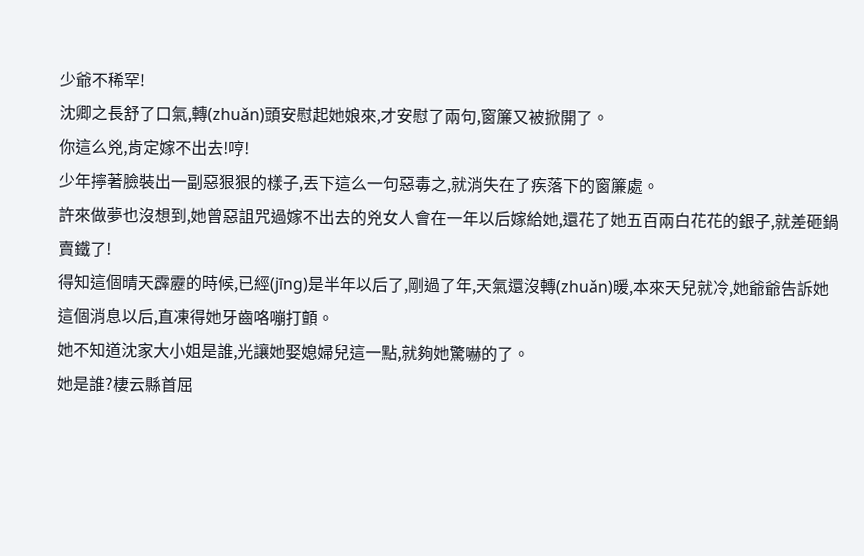少爺不稀罕!
沈卿之長舒了口氣,轉(zhuǎn)頭安慰起她娘來,才安慰了兩句,窗簾又被掀開了。
你這么兇,肯定嫁不出去!哼!
少年擰著臉裝出一副惡狠狠的樣子,丟下這么一句惡毒之,就消失在了疾落下的窗簾處。
許來做夢也沒想到,她曾惡詛咒過嫁不出去的兇女人會在一年以后嫁給她,還花了她五百兩白花花的銀子,就差砸鍋賣鐵了!
得知這個晴天霹靂的時候,已經(jīng)是半年以后了,剛過了年,天氣還沒轉(zhuǎn)暖,本來天兒就冷,她爺爺告訴她這個消息以后,直凍得她牙齒咯嘣打顫。
她不知道沈家大小姐是誰,光讓她娶媳婦兒這一點,就夠她驚嚇的了。
她是誰?棲云縣首屈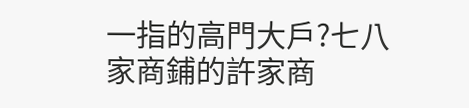一指的高門大戶?七八家商鋪的許家商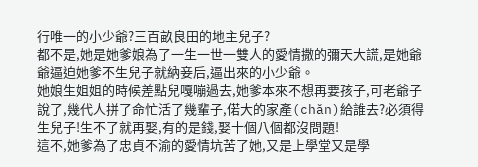行唯一的小少爺?三百畝良田的地主兒子?
都不是,她是她爹娘為了一生一世一雙人的愛情撒的彌天大謊,是她爺爺逼迫她爹不生兒子就納妾后,逼出來的小少爺。
她娘生姐姐的時候差點兒嘎嘣過去,她爹本來不想再要孩子,可老爺子說了,幾代人拼了命忙活了幾輩子,偌大的家產(chǎn)給誰去?必須得生兒子!生不了就再娶,有的是錢,娶十個八個都沒問題!
這不,她爹為了忠貞不渝的愛情坑苦了她,又是上學堂又是學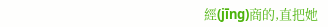經(jīng)商的,直把她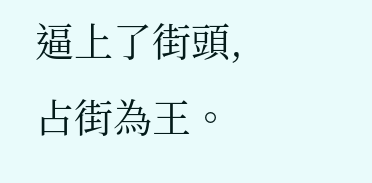逼上了街頭,占街為王。